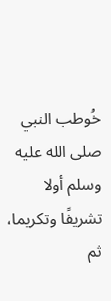خُوطب النبي صلى الله عليه وسلم أولا تشريفًا وتكريما، ثم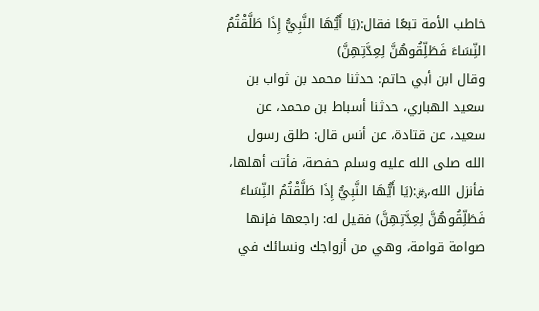خاطب الأمة تبعًا فقال:(يَا أَيُّهَا النَّبِيُّ إِذَا طَلَّقْتُمُ النِّسَاءَ فَطَلِّقُوهُنَّ لِعِدَّتِهِنَّ)
وقال ابن أبي حاتم: حدثنا محمد بن ثواب بن سعيد الهباري، حدثنا أسباط بن محمد، عن سعيد، عن قتادة، عن أنس قال: طلق رسول الله صلى الله عليه وسلم حفصة، فأتت أهلها، فأنزل الله،﷿:(يَا أَيُّهَا النَّبِيُّ إِذَا طَلَّقْتُمُ النِّسَاءَ فَطَلِّقُوهُنَّ لِعِدَّتِهِنَّ) فقيل له: راجعها فإنها صوامة قوامة، وهي من أزواجك ونسائك في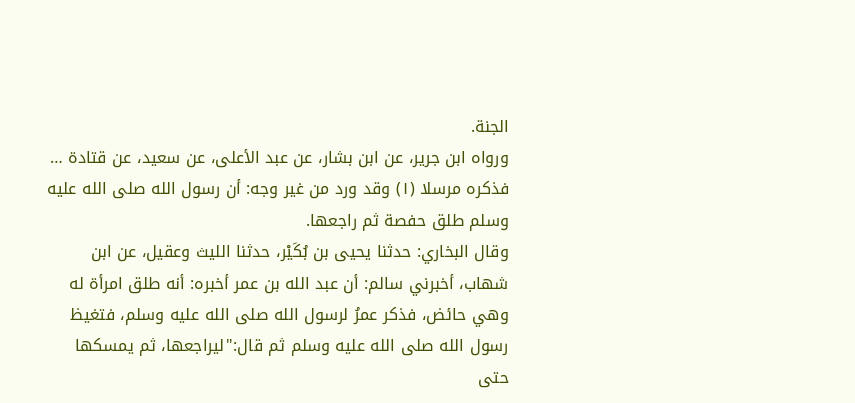الجنة.
ورواه ابن جرير، عن ابن بشار، عن عبد الأعلى، عن سعيد، عن قتادة … فذكره مرسلا (١) وقد ورد من غير وجه: أن رسول الله صلى الله عليه وسلم طلق حفصة ثم راجعها.
وقال البخاري: حدثنا يحيى بن بُكَيْر، حدثنا الليث وعقيل، عن ابن شهاب، أخبرني سالم: أن عبد الله بن عمر أخبره: أنه طلق امرأة له وهي حائض، فذكر عمرُ لرسول الله صلى الله عليه وسلم، فتغيظ رسول الله صلى الله عليه وسلم ثم قال:"ليراجعها، ثم يمسكها حتى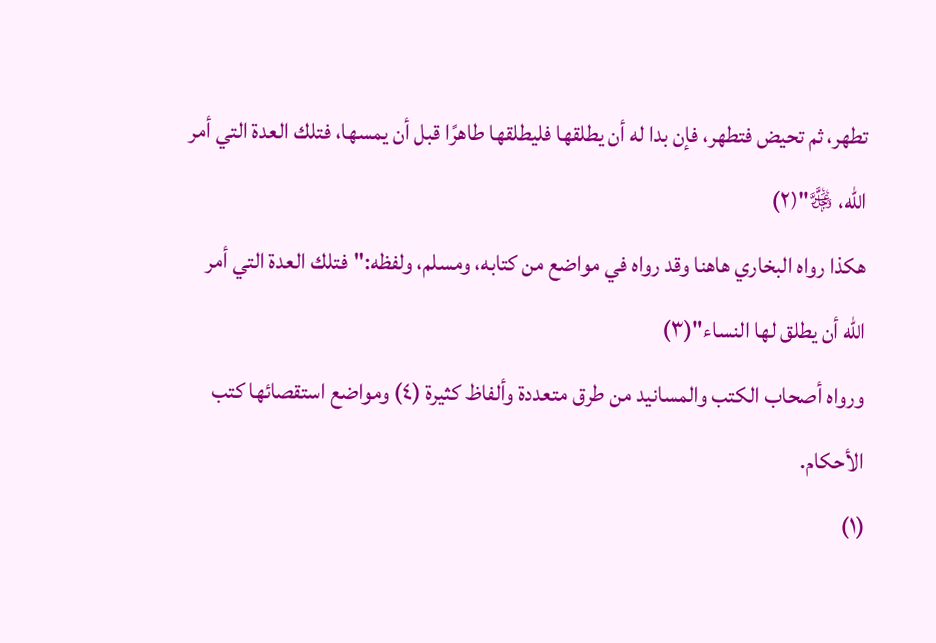تطهر، ثم تحيض فتطهر، فإن بدا له أن يطلقها فليطلقها طاهرًا قبل أن يمسها، فتلك العدة التي أمر الله، ﷿"(٢)
هكذا رواه البخاري هاهنا وقد رواه في مواضع من كتابه، ومسلم، ولفظه:"فتلك العدة التي أمر الله أن يطلق لها النساء"(٣)
ورواه أصحاب الكتب والمسانيد من طرق متعددة وألفاظ كثيرة (٤) ومواضع استقصائها كتب الأحكام.
(١)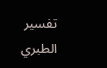تفسير الطبري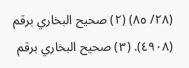(٢٨/ ٨٥) (٢) صحيح البخاري برقم (٤٩٠٨). (٣) صحيح البخاري برقم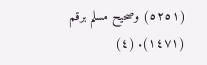(٥٢٥١) وصحيح مسلم برقم (١٤٧١). (٤)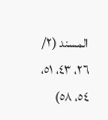المسند (٢/ ٢٦، ٤٣، ٥١، ٥٤، ٥٨)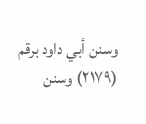وسنن أبي داود برقم (٢١٧٩) وسنن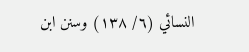النسائي (٦/ ١٣٨) وسنن ابن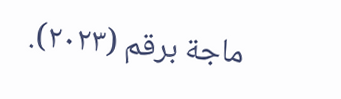ماجة برقم (٢٠٢٣).